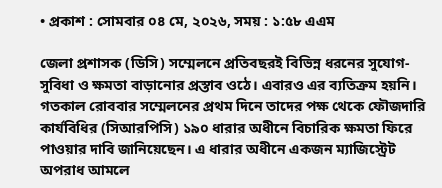• প্রকাশ : সোমবার ০৪ মে, ২০২৬, সময় : ১:৫৮ এএম

জেলা প্রশাসক (ডিসি) সম্মেলনে প্রতিবছরই বিভিন্ন ধরনের সুযোগ-সুবিধা ও ক্ষমতা বাড়ানোর প্রস্তাব ওঠে। এবারও এর ব্যতিক্রম হয়নি। গতকাল রোববার সম্মেলনের প্রথম দিনে তাদের পক্ষ থেকে ফৌজদারি কার্যবিধির (সিআরপিসি) ১৯০ ধারার অধীনে বিচারিক ক্ষমতা ফিরে পাওয়ার দাবি জানিয়েছেন। এ ধারার অধীনে একজন ম্যাজিস্ট্রেট অপরাধ আমলে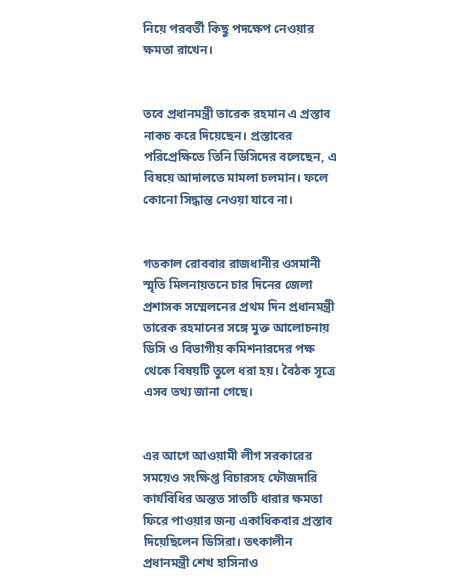নিয়ে পরবর্তী কিছু পদক্ষেপ নেওয়ার ক্ষমতা রাখেন।


তবে প্রধানমন্ত্রী তারেক রহমান এ প্রস্তাব নাকচ করে দিয়েছেন। প্রস্তাবের পরিপ্রেক্ষিতে তিনি ডিসিদের বলেছেন, এ বিষয়ে আদালতে মামলা চলমান। ফলে কোনো সিদ্ধান্ত নেওয়া যাবে না।


গতকাল রোববার রাজধানীর ওসমানী স্মৃতি মিলনায়তনে চার দিনের জেলা প্রশাসক সম্মেলনের প্রথম দিন প্রধানমন্ত্রী তারেক রহমানের সঙ্গে মুক্ত আলোচনায় ডিসি ও বিভাগীয় কমিশনারদের পক্ষ থেকে বিষয়টি তুলে ধরা হয়। বৈঠক সূত্রে এসব তথ্য জানা গেছে।


এর আগে আওয়ামী লীগ সরকারের সময়েও সংক্ষিপ্ত বিচারসহ ফৌজদারি কার্যবিধির অন্তত সাতটি ধারার ক্ষমতা ফিরে পাওয়ার জন্য একাধিকবার প্রস্তাব দিয়েছিলেন ডিসিরা। তৎকালীন প্রধানমন্ত্রী শেখ হাসিনাও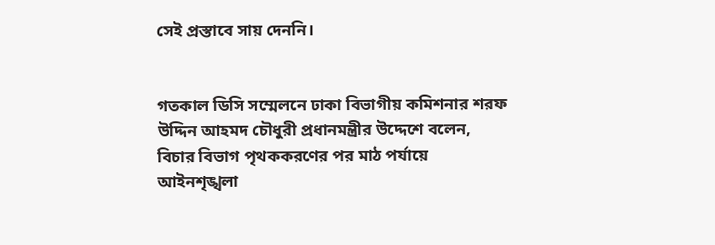সেই প্রস্তাবে সায় দেননি।


গতকাল ডিসি সম্মেলনে ঢাকা বিভাগীয় কমিশনার শরফ উদ্দিন আহমদ চৌধুরী প্রধানমন্ত্রীর উদ্দেশে বলেন, বিচার বিভাগ পৃথককরণের পর মাঠ পর্যায়ে আইনশৃঙ্খলা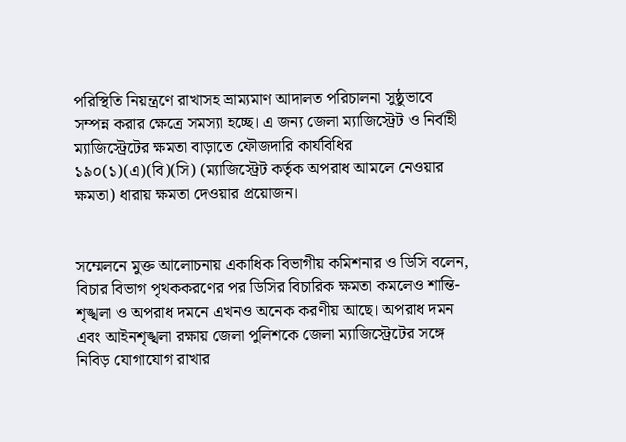পরিস্থিতি নিয়ন্ত্রণে রাখাসহ ভ্রাম্যমাণ আদালত পরিচালনা সুষ্ঠুভাবে সম্পন্ন করার ক্ষেত্রে সমস্যা হচ্ছে। এ জন্য জেলা ম্যাজিস্ট্রেট ও নির্বাহী ম্যাজিস্ট্রেটের ক্ষমতা বাড়াতে ফৌজদারি কার্যবিধির ১৯০(১)(এ)(বি)(সি) (ম্যাজিস্ট্রেট কর্তৃক অপরাধ আমলে নেওয়ার ক্ষমতা) ধারায় ক্ষমতা দেওয়ার প্রয়োজন।


সম্মেলনে মুক্ত আলোচনায় একাধিক বিভাগীয় কমিশনার ও ডিসি বলেন, বিচার বিভাগ পৃথককরণের পর ডিসির বিচারিক ক্ষমতা কমলেও শান্তি-শৃঙ্খলা ও অপরাধ দমনে এখনও অনেক করণীয় আছে। অপরাধ দমন এবং আইনশৃঙ্খলা রক্ষায় জেলা পুলিশকে জেলা ম্যাজিস্ট্রেটের সঙ্গে নিবিড় যোগাযোগ রাখার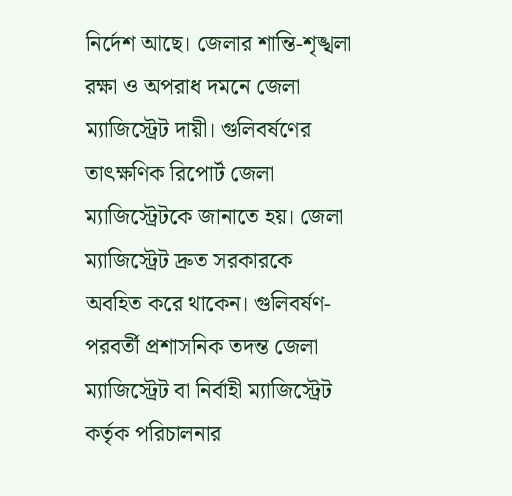নির্দেশ আছে। জেলার শান্তি-শৃঙ্খলা রক্ষা ও অপরাধ দমনে জেলা ম্যাজিস্ট্রেট দায়ী। গুলিবর্ষণের তাৎক্ষণিক রিপোর্ট জেলা ম্যাজিস্ট্রেটকে জানাতে হয়। জেলা ম্যাজিস্ট্রেট দ্রুত সরকারকে অবহিত করে থাকেন। গুলিবর্ষণ-পরবর্তী প্রশাসনিক তদন্ত জেলা ম্যাজিস্ট্রেট বা নির্বাহী ম্যাজিস্ট্রেট কর্তৃক পরিচালনার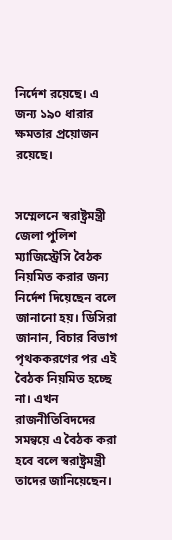নির্দেশ রয়েছে। এ জন্য ১৯০ ধারার ক্ষমতার প্রয়োজন রয়েছে।


সম্মেলনে স্বরাষ্ট্রমন্ত্রী জেলা পুলিশ ম্যাজিস্ট্রেসি বৈঠক নিয়মিত করার জন্য নির্দেশ দিয়েছেন বলে জানানো হয়। ডিসিরা জানান, বিচার বিভাগ পৃথককরণের পর এই বৈঠক নিয়মিত হচ্ছে না। এখন রাজনীতিবিদদের সমন্বয়ে এ বৈঠক করা হবে বলে স্বরাষ্ট্রমন্ত্রী তাদের জানিয়েছেন।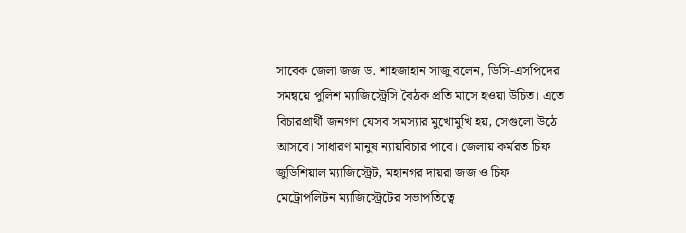সাবেক জেলা জজ ড. শাহজাহান সাজু বলেন, ডিসি-এসপিদের সমন্বয়ে পুলিশ ম্যাজিস্ট্রেসি বৈঠক প্রতি মাসে হওয়া উচিত। এতে বিচারপ্রার্থী জনগণ যেসব সমস্যার মুখোমুখি হয়, সেগুলো উঠে আসবে। সাধারণ মানুষ ন্যায়বিচার পাবে। জেলায় কর্মরত চিফ জুডিশিয়াল ম্যাজিস্ট্রেট, মহানগর দায়রা জজ ও চিফ মেট্রোপলিটন ম্যাজিস্ট্রেটের সভাপতিত্বে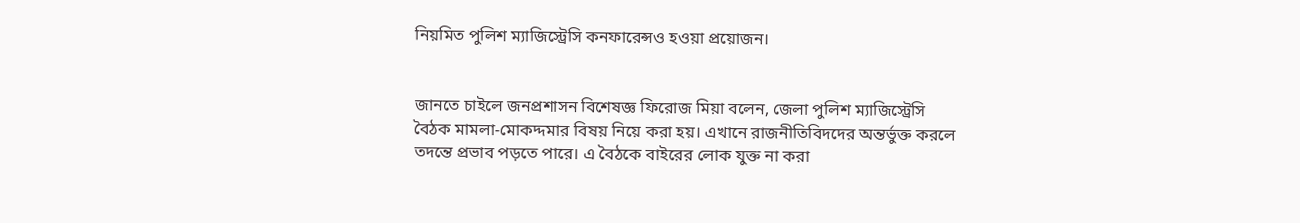নিয়মিত পুলিশ ম্যাজিস্ট্রেসি কনফারেন্সও হওয়া প্রয়োজন।


জানতে চাইলে জনপ্রশাসন বিশেষজ্ঞ ফিরোজ মিয়া বলেন, জেলা পুলিশ ম্যাজিস্ট্রেসি বৈঠক মামলা-মোকদ্দমার বিষয় নিয়ে করা হয়। এখানে রাজনীতিবিদদের অন্তর্ভুক্ত করলে তদন্তে প্রভাব পড়তে পারে। এ বৈঠকে বাইরের লোক যুক্ত না করা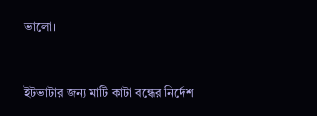ভালো।


ইটভাটার জন্য মাটি কাটা বন্ধের নির্দেশ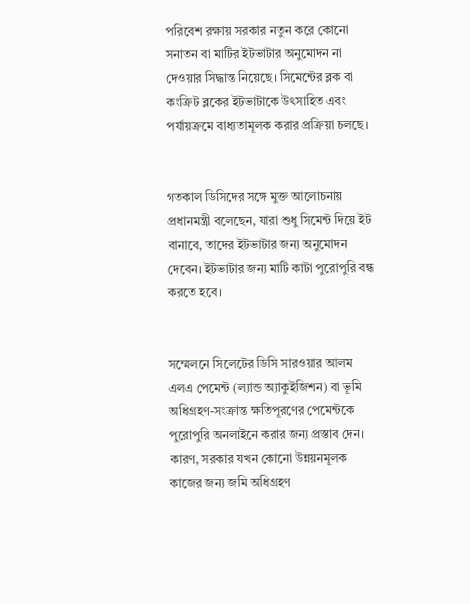পরিবেশ রক্ষায় সরকার নতুন করে কোনো সনাতন বা মাটির ইটভাটার অনুমোদন না দেওয়ার সিদ্ধান্ত নিয়েছে। সিমেন্টের ব্লক বা কংক্রিট ব্লকের ইটভাটাকে উৎসাহিত এবং পর্যায়ক্রমে বাধ্যতামূলক করার প্রক্রিয়া চলছে।


গতকাল ডিসিদের সঙ্গে মুক্ত আলোচনায় প্রধানমন্ত্রী বলেছেন, যারা শুধু সিমেন্ট দিয়ে ইট বানাবে, তাদের ইটভাটার জন্য অনুমোদন দেবেন। ইটভাটার জন্য মাটি কাটা পুরোপুরি বন্ধ করতে হবে।


সম্মেলনে সিলেটের ডিসি সারওয়ার আলম এলএ পেমেন্ট (ল্যান্ড অ্যাকুইজিশন) বা ভূমি অধিগ্রহণ-সংক্রান্ত ক্ষতিপূরণের পেমেন্টকে পুরোপুরি অনলাইনে করার জন্য প্রস্তাব দেন। কারণ, সরকার যখন কোনো উন্নয়নমূলক কাজের জন্য জমি অধিগ্রহণ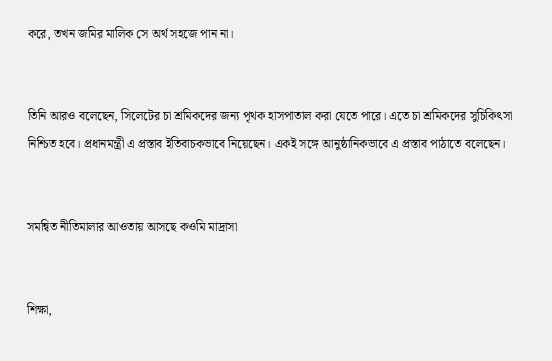করে, তখন জমির মালিক সে অর্থ সহজে পান না।


তিনি আরও বলেছেন, সিলেটের চা শ্রমিকদের জন্য পৃথক হাসপাতাল করা যেতে পারে। এতে চা শ্রমিকদের সুচিকিৎসা নিশ্চিত হবে। প্রধানমন্ত্রী এ প্রস্তাব ইতিবাচকভাবে নিয়েছেন। একই সঙ্গে আনুষ্ঠানিকভাবে এ প্রস্তাব পাঠাতে বলেছেন।


সমন্বিত নীতিমালার আওতায় আসছে কওমি মাদ্রাসা


শিক্ষা,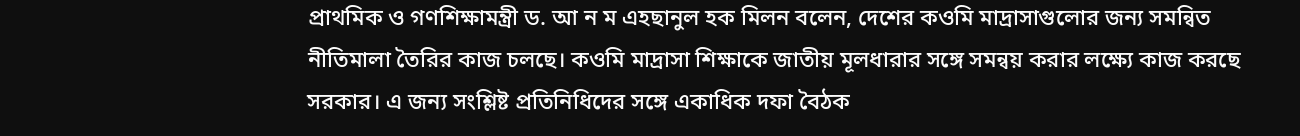প্রাথমিক ও গণশিক্ষামন্ত্রী ড. আ ন ম এহছানুল হক মিলন বলেন, দেশের কওমি মাদ্রাসাগুলোর জন্য সমন্বিত নীতিমালা তৈরির কাজ চলছে। কওমি মাদ্রাসা শিক্ষাকে জাতীয় মূলধারার সঙ্গে সমন্বয় করার লক্ষ্যে কাজ করছে সরকার। এ জন্য সংশ্লিষ্ট প্রতিনিধিদের সঙ্গে একাধিক দফা বৈঠক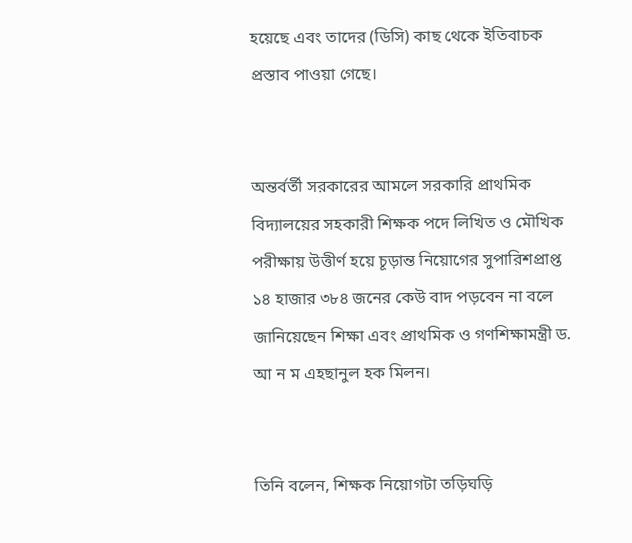হয়েছে এবং তাদের (ডিসি) কাছ থেকে ইতিবাচক প্রস্তাব পাওয়া গেছে।


অন্তর্বর্তী সরকারের আমলে সরকারি প্রাথমিক বিদ্যালয়ের সহকারী শিক্ষক পদে লিখিত ও মৌখিক পরীক্ষায় উত্তীর্ণ হয়ে চূড়ান্ত নিয়োগের সুপারিশপ্রাপ্ত ১৪ হাজার ৩৮৪ জনের কেউ বাদ পড়বেন না বলে জানিয়েছেন শিক্ষা এবং প্রাথমিক ও গণশিক্ষামন্ত্রী ড. আ ন ম এহছানুল হক মিলন।


তিনি বলেন, শিক্ষক নিয়োগটা তড়িঘড়ি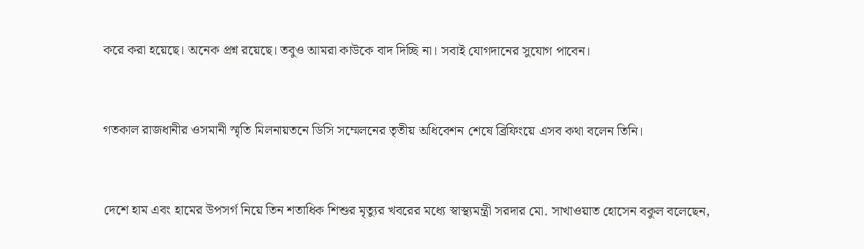করে করা হয়েছে। অনেক প্রশ্ন রয়েছে। তবুও আমরা কাউকে বাদ দিচ্ছি না। সবাই যোগদানের সুযোগ পাবেন।


গতকাল রাজধানীর ওসমানী স্মৃতি মিলনায়তনে ডিসি সম্মেলনের তৃতীয় অধিবেশন শেষে ব্রিফিংয়ে এসব কথা বলেন তিনি।


দেশে হাম এবং হামের উপসর্গ নিয়ে তিন শতাধিক শিশুর মৃত্যুর খবরের মধ্যে স্বাস্থ্যমন্ত্রী সরদার মো. সাখাওয়াত হোসেন বকুল বলেছেন,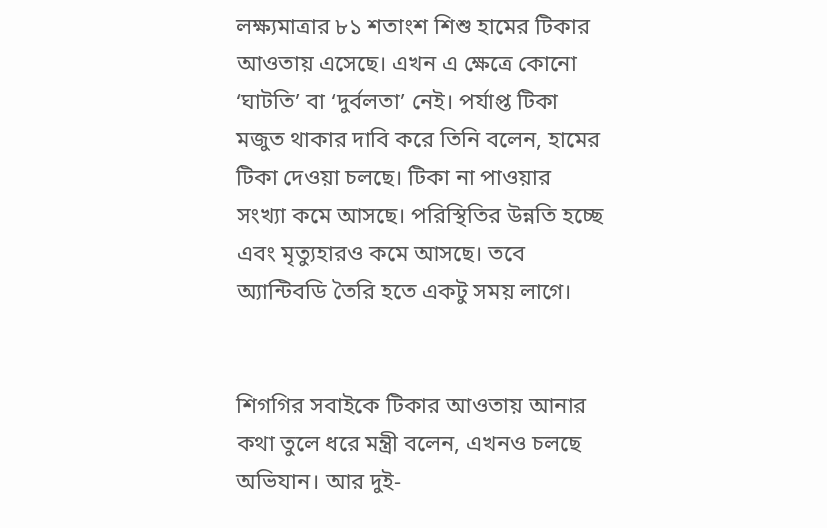লক্ষ্যমাত্রার ৮১ শতাংশ শিশু হামের টিকার আওতায় এসেছে। এখন এ ক্ষেত্রে কোনো ‘ঘাটতি’ বা ‘দুর্বলতা’ নেই। পর্যাপ্ত টিকা মজুত থাকার দাবি করে তিনি বলেন, হামের টিকা দেওয়া চলছে। টিকা না পাওয়ার সংখ্যা কমে আসছে। পরিস্থিতির উন্নতি হচ্ছে এবং মৃত্যুহারও কমে আসছে। তবে অ্যান্টিবডি তৈরি হতে একটু সময় লাগে।


শিগগির সবাইকে টিকার আওতায় আনার কথা তুলে ধরে মন্ত্রী বলেন, এখনও চলছে অভিযান। আর দুই-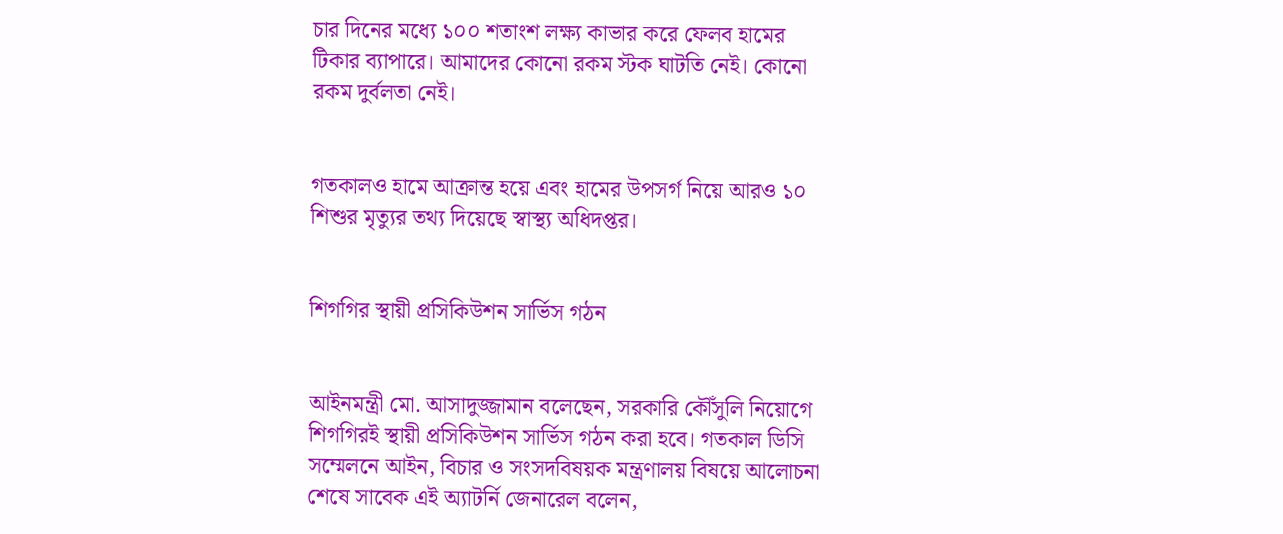চার দিনের মধ্যে ১০০ শতাংশ লক্ষ্য কাভার করে ফেলব হামের টিকার ব্যাপারে। আমাদের কোনো রকম স্টক ঘাটতি নেই। কোনো রকম দুর্বলতা নেই।


গতকালও হামে আক্রান্ত হয়ে এবং হামের উপসর্গ নিয়ে আরও ১০ শিশুর মৃত্যুর তথ্য দিয়েছে স্বাস্থ্য অধিদপ্তর।


শিগগির স্থায়ী প্রসিকিউশন সার্ভিস গঠন


আইনমন্ত্রী মো. আসাদুজ্জামান বলেছেন, সরকারি কৌঁসুলি নিয়োগে শিগগিরই স্থায়ী প্রসিকিউশন সার্ভিস গঠন করা হবে। গতকাল ডিসি সম্মেলনে আইন, বিচার ও সংসদবিষয়ক মন্ত্রণালয় বিষয়ে আলোচনা শেষে সাবেক এই অ্যাটর্নি জেনারেল বলেন,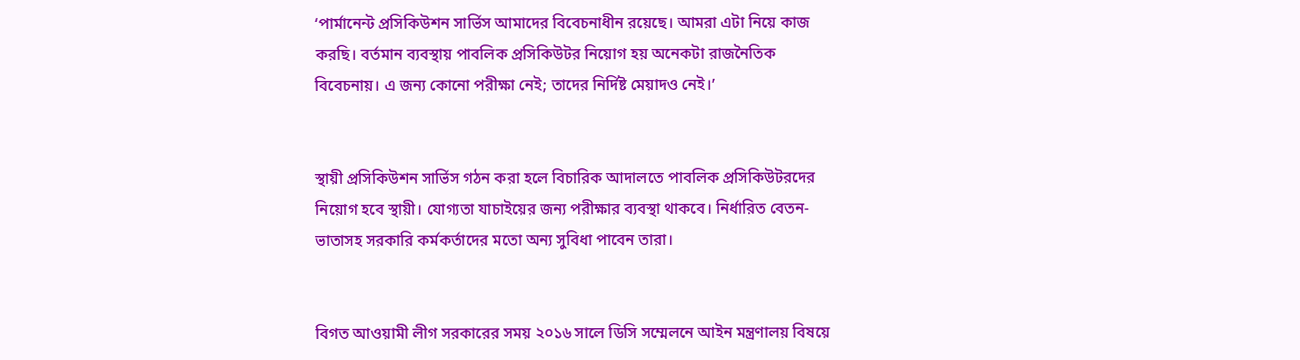‘পার্মানেন্ট প্রসিকিউশন সার্ভিস আমাদের বিবেচনাধীন রয়েছে। আমরা এটা নিয়ে কাজ করছি। বর্তমান ব্যবস্থায় পাবলিক প্রসিকিউটর নিয়োগ হয় অনেকটা রাজনৈতিক বিবেচনায়। এ জন্য কোনো পরীক্ষা নেই; তাদের নির্দিষ্ট মেয়াদও নেই।’


স্থায়ী প্রসিকিউশন সার্ভিস গঠন করা হলে বিচারিক আদালতে পাবলিক প্রসিকিউটরদের নিয়োগ হবে স্থায়ী। যোগ্যতা যাচাইয়ের জন্য পরীক্ষার ব্যবস্থা থাকবে। নির্ধারিত বেতন-ভাতাসহ সরকারি কর্মকর্তাদের মতো অন্য সুবিধা পাবেন তারা।


বিগত আওয়ামী লীগ সরকারের সময় ২০১৬ সালে ডিসি সম্মেলনে আইন মন্ত্রণালয় বিষয়ে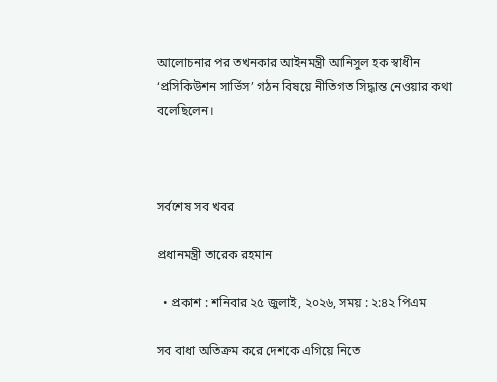আলোচনার পর তখনকার আইনমন্ত্রী আনিসুল হক স্বাধীন ‘প্রসিকিউশন সার্ভিস’ গঠন বিষয়ে নীতিগত সিদ্ধান্ত নেওয়ার কথা বলেছিলেন।



সর্বশেষ সব খবর

প্রধানমন্ত্রী তারেক রহমান

  • প্রকাশ : শনিবার ২৫ জুলাই, ২০২৬, সময় : ২:৪২ পিএম

সব বাধা অতিক্রম করে দেশকে এগিয়ে নিতে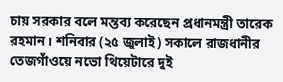চায় সরকার বলে মন্তব্য করেছেন প্রধানমন্ত্রী তারেক রহমান। শনিবার (২৫ জুলাই) সকালে রাজধানীর তেজগাঁওয়ে নভো থিয়েটারে দুই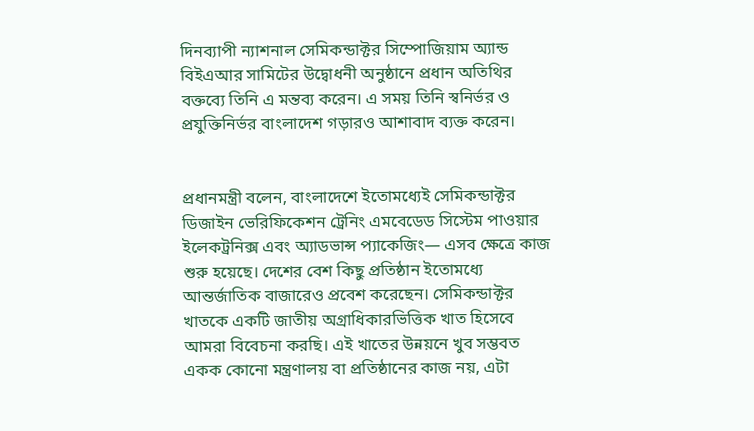দিনব্যাপী ন্যাশনাল সেমিকন্ডাক্টর সিম্পোজিয়াম অ্যান্ড বিইএআর সামিটের উদ্বোধনী অনুষ্ঠানে প্রধান অতিথির বক্তব্যে তিনি এ মন্তব্য করেন। এ সময় তিনি স্বনির্ভর ও প্রযুক্তিনির্ভর বাংলাদেশ গড়ারও আশাবাদ ব্যক্ত করেন।


প্রধানমন্ত্রী বলেন, বাংলাদেশে ইতোমধ্যেই সেমিকন্ডাক্টর ডিজাইন ভেরিফিকেশন ট্রেনিং এমবেডেড সিস্টেম পাওয়ার ইলেকট্রনিক্স এবং অ্যাডভান্স প্যাকেজিং— এসব ক্ষেত্রে কাজ শুরু হয়েছে। দেশের বেশ কিছু প্রতিষ্ঠান ইতোমধ্যে আন্তর্জাতিক বাজারেও প্রবেশ করেছেন। সেমিকন্ডাক্টর খাতকে একটি জাতীয় অগ্রাধিকারভিত্তিক খাত হিসেবে আমরা বিবেচনা করছি। এই খাতের উন্নয়নে খুব সম্ভবত একক কোনো মন্ত্রণালয় বা প্রতিষ্ঠানের কাজ নয়, এটা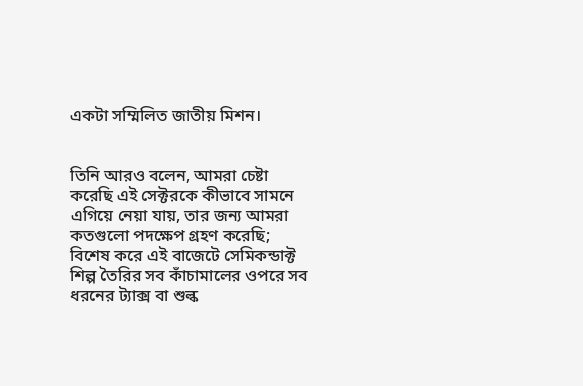একটা সম্মিলিত জাতীয় মিশন।


তিনি আরও বলেন, আমরা চেষ্টা করেছি এই সেক্টরকে কীভাবে সামনে এগিয়ে নেয়া যায়, তার জন্য আমরা কতগুলো পদক্ষেপ গ্রহণ করেছি; বিশেষ করে এই বাজেটে সেমিকন্ডাক্ট শিল্প তৈরির সব কাঁচামালের ওপরে সব ধরনের ট্যাক্স বা শুল্ক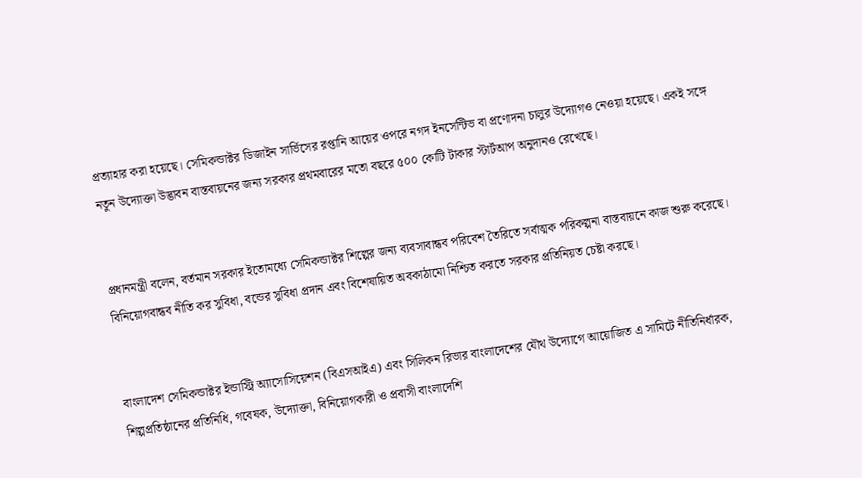প্রত্যাহার করা হয়েছে। সেমিকন্ডাক্টর ডিজাইন সার্ভিসের রপ্তানি আয়ের ওপরে নগদ ইনসেন্টিভ বা প্রণোদনা চালুর উদ্যোগও নেওয়া হয়েছে। একই সঙ্গে নতুন উদ্যোক্তা উদ্ভাবন বাস্তবায়নের জন্য সরকার প্রথমবারের মতো বছরে ৫০০ কোটি টাকার স্টার্টআপ অনুদানও রেখেছে।


প্রধানমন্ত্রী বলেন, বর্তমান সরকার ইতোমধ্যে সেমিকন্ডাক্টর শিল্পের জন্য ব্যবসাবান্ধব পরিবেশ তৈরিতে সর্বাত্মক পরিকল্পনা বাস্তবায়নে কাজ শুরু করেছে। বিনিয়োগবান্ধব নীতি কর সুবিধা, বন্ডের সুবিধা প্রদান এবং বিশেষায়িত অবকাঠামো নিশ্চিত করতে সরকার প্রতিনিয়ত চেষ্টা করছে।


বাংলাদেশ সেমিকন্ডাক্টর ইন্ডাস্ট্রি অ্যাসোসিয়েশন (বিএসআইএ) এবং সিলিকন রিভার বাংলাদেশের যৌথ উদ্যোগে আয়োজিত এ সামিটে নীতিনির্ধারক, শিল্পপ্রতিষ্ঠানের প্রতিনিধি, গবেষক, উদ্যোক্তা, বিনিয়োগকারী ও প্রবাসী বাংলাদেশি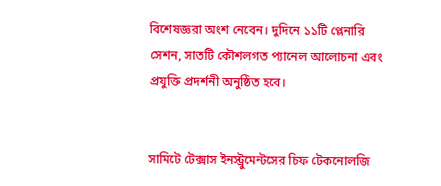বিশেষজ্ঞরা অংশ নেবেন। দুদিনে ১১টি প্লেনারি সেশন, সাতটি কৌশলগত প্যানেল আলোচনা এবং প্রযুক্তি প্রদর্শনী অনুষ্ঠিত হবে।


সামিটে টেক্সাস ইনস্ট্রুমেন্টসের চিফ টেকনোলজি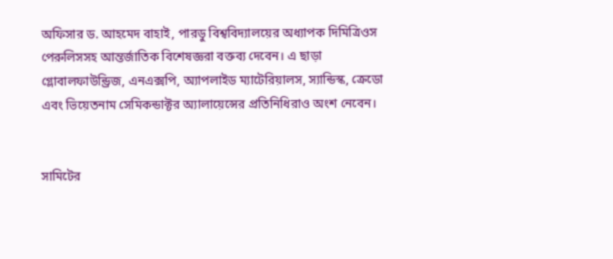অফিসার ড. আহমেদ বাহাই, পারডু বিশ্ববিদ্যালয়ের অধ্যাপক দিমিত্রিওস পেরুলিসসহ আন্তর্জাতিক বিশেষজ্ঞরা বক্তব্য দেবেন। এ ছাড়া গ্লোবালফাউন্ড্রিজ, এনএক্সপি, অ্যাপলাইড ম্যাটেরিয়ালস, স্যান্ডিস্ক, ক্রেডো এবং ভিয়েতনাম সেমিকন্ডাক্টর অ্যালায়েন্সের প্রতিনিধিরাও অংশ নেবেন।


সামিটের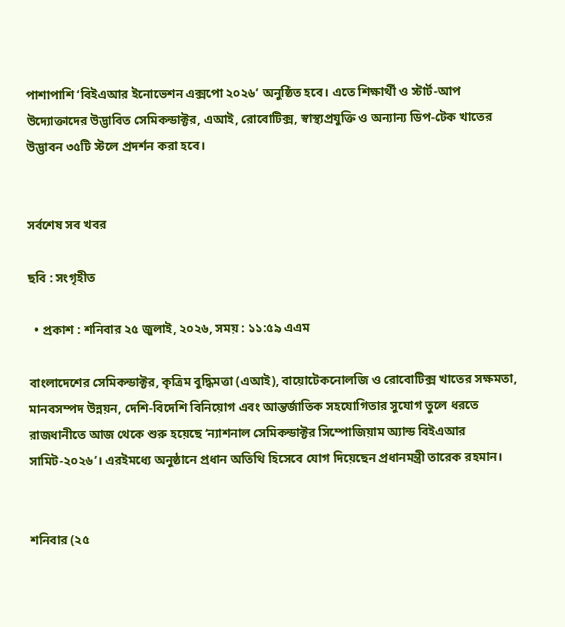পাশাপাশি ‘বিইএআর ইনোভেশন এক্সপো ২০২৬’ অনুষ্ঠিত হবে। এতে শিক্ষার্থী ও স্টার্ট-আপ উদ্যোক্তাদের উদ্ভাবিত সেমিকন্ডাক্টর, এআই, রোবোটিক্স, স্বাস্থ্যপ্রযুক্তি ও অন্যান্য ডিপ-টেক খাতের উদ্ভাবন ৩৫টি স্টলে প্রদর্শন করা হবে।


সর্বশেষ সব খবর

ছবি : সংগৃহীত

  • প্রকাশ : শনিবার ২৫ জুলাই, ২০২৬, সময় : ১১:৫৯ এএম

বাংলাদেশের সেমিকন্ডাক্টর, কৃত্রিম বুদ্ধিমত্তা (এআই), বায়োটেকনোলজি ও রোবোটিক্স খাতের সক্ষমতা, মানবসম্পদ উন্নয়ন, দেশি-বিদেশি বিনিয়োগ এবং আন্তর্জাতিক সহযোগিতার সুযোগ তুলে ধরতে রাজধানীতে আজ থেকে শুরু হয়েছে ‘ন্যাশনাল সেমিকন্ডাক্টর সিম্পোজিয়াম অ্যান্ড বিইএআর সামিট-২০২৬’। এরইমধ্যে অনুষ্ঠানে প্রধান অতিথি হিসেবে যোগ দিয়েছেন প্রধানমন্ত্রী তারেক রহমান।


শনিবার (২৫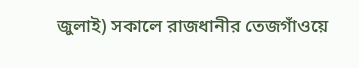জুলাই) সকালে রাজধানীর তেজগাঁওয়ে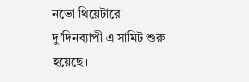নভো থিয়েটারে দু’দিনব্যাপী এ সামিট শুরু হয়েছে।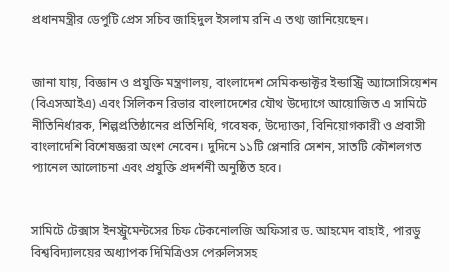প্রধানমন্ত্রীর ডেপুটি প্রেস সচিব জাহিদুল ইসলাম রনি এ তথ্য জানিয়েছেন।


জানা যায়, বিজ্ঞান ও প্রযুক্তি মন্ত্রণালয়, বাংলাদেশ সেমিকন্ডাক্টর ইন্ডাস্ট্রি অ্যাসোসিয়েশন (বিএসআইএ) এবং সিলিকন রিভার বাংলাদেশের যৌথ উদ্যোগে আয়োজিত এ সামিটে নীতিনির্ধারক, শিল্পপ্রতিষ্ঠানের প্রতিনিধি, গবেষক, উদ্যোক্তা, বিনিয়োগকারী ও প্রবাসী বাংলাদেশি বিশেষজ্ঞরা অংশ নেবেন। দুদিনে ১১টি প্লেনারি সেশন, সাতটি কৌশলগত প্যানেল আলোচনা এবং প্রযুক্তি প্রদর্শনী অনুষ্ঠিত হবে।


সামিটে টেক্সাস ইনস্ট্রুমেন্টসের চিফ টেকনোলজি অফিসার ড. আহমেদ বাহাই, পারডু বিশ্ববিদ্যালয়ের অধ্যাপক দিমিত্রিওস পেরুলিসসহ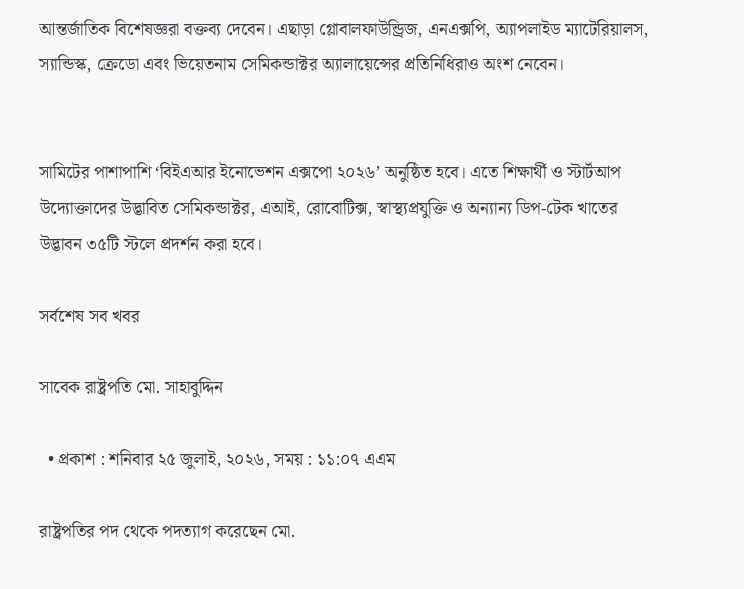আন্তর্জাতিক বিশেষজ্ঞরা বক্তব্য দেবেন। এছাড়া গ্লোবালফাউন্ড্রিজ, এনএক্সপি, অ্যাপলাইড ম্যাটেরিয়ালস, স্যান্ডিস্ক, ক্রেডো এবং ভিয়েতনাম সেমিকন্ডাক্টর অ্যালায়েন্সের প্রতিনিধিরাও অংশ নেবেন।


সামিটের পাশাপাশি ‘বিইএআর ইনোভেশন এক্সপো ২০২৬’ অনুষ্ঠিত হবে। এতে শিক্ষার্থী ও স্টার্টআপ উদ্যোক্তাদের উদ্ভাবিত সেমিকন্ডাক্টর, এআই, রোবোটিক্স, স্বাস্থ্যপ্রযুক্তি ও অন্যান্য ডিপ-টেক খাতের উদ্ভাবন ৩৫টি স্টলে প্রদর্শন করা হবে।

সর্বশেষ সব খবর

সাবেক রাষ্ট্রপতি মো. সাহাবুদ্দিন

  • প্রকাশ : শনিবার ২৫ জুলাই, ২০২৬, সময় : ১১:০৭ এএম

রাষ্ট্রপতির পদ থেকে পদত্যাগ করেছেন মো.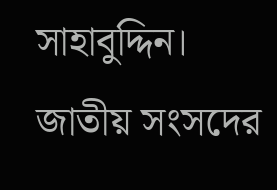সাহাবুদ্দিন। জাতীয় সংসদের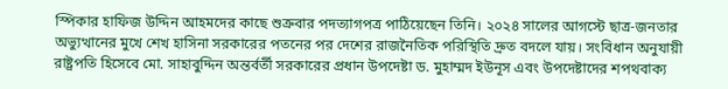স্পিকার হাফিজ উদ্দিন আহমদের কাছে শুক্রবার পদত্যাগপত্র পাঠিয়েছেন তিনি। ২০২৪ সালের আগস্টে ছাত্র-জনতার অভ্যুত্থানের মুখে শেখ হাসিনা সরকারের পতনের পর দেশের রাজনৈতিক পরিস্থিতি দ্রুত বদলে যায়। সংবিধান অনুযায়ী রাষ্ট্রপতি হিসেবে মো. সাহাবুদ্দিন অন্তর্বর্তী সরকারের প্রধান উপদেষ্টা ড. মুহাম্মদ ইউনূস এবং উপদেষ্টাদের শপথবাক্য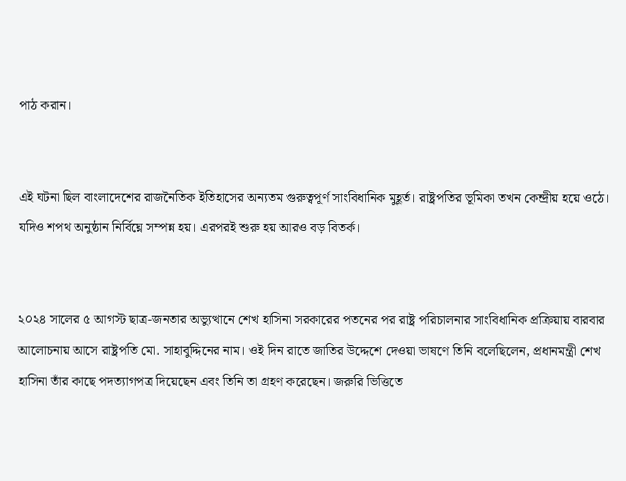পাঠ করান।


এই ঘটনা ছিল বাংলাদেশের রাজনৈতিক ইতিহাসের অন্যতম গুরুত্বপূর্ণ সাংবিধানিক মুহূর্ত। রাষ্ট্রপতির ভূমিকা তখন কেন্দ্রীয় হয়ে ওঠে। যদিও শপথ অনুষ্ঠান নির্বিঘ্নে সম্পন্ন হয়। এরপরই শুরু হয় আরও বড় বিতর্ক।


২০২৪ সালের ৫ আগস্ট ছাত্র-জনতার অভ্যুত্থানে শেখ হাসিনা সরকারের পতনের পর রাষ্ট্র পরিচালনার সাংবিধানিক প্রক্রিয়ায় বারবার আলোচনায় আসে রাষ্ট্রপতি মো. সাহাবুদ্দিনের নাম। ওই দিন রাতে জাতির উদ্দেশে দেওয়া ভাষণে তিনি বলেছিলেন, প্রধানমন্ত্রী শেখ হাসিনা তাঁর কাছে পদত্যাগপত্র দিয়েছেন এবং তিনি তা গ্রহণ করেছেন। জরুরি ভিত্তিতে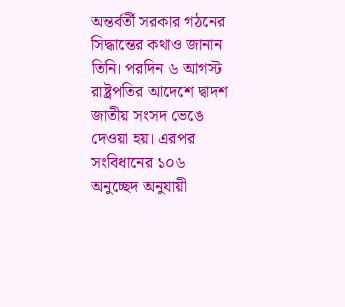অন্তর্বর্তী সরকার গঠনের সিদ্ধান্তের কথাও জানান তিনি। পরদিন ৬ আগস্ট রাষ্ট্রপতির আদেশে দ্বাদশ জাতীয় সংসদ ভেঙে দেওয়া হয়। এরপর সংবিধানের ১০৬ অনুচ্ছেদ অনুযায়ী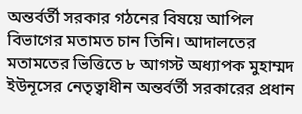অন্তর্বর্তী সরকার গঠনের বিষয়ে আপিল বিভাগের মতামত চান তিনি। আদালতের মতামতের ভিত্তিতে ৮ আগস্ট অধ্যাপক মুহাম্মদ ইউনূসের নেতৃত্বাধীন অন্তর্বর্তী সরকারের প্রধান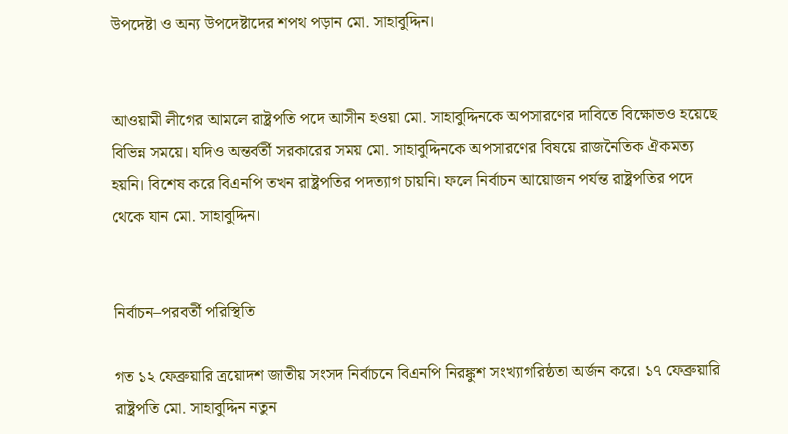উপদেষ্টা ও অন্য উপদেষ্টাদের শপথ পড়ান মো. সাহাবুদ্দিন।


আওয়ামী লীগের আমলে রাষ্ট্রপতি পদে আসীন হওয়া মো. সাহাবুদ্দিনকে অপসারণের দাবিতে বিক্ষোভও হয়েছে বিভিন্ন সময়ে। যদিও অন্তর্বর্তী সরকারের সময় মো. সাহাবুদ্দিনকে অপসারণের বিষয়ে রাজনৈতিক ঐকমত্য হয়নি। বিশেষ করে বিএনপি তখন রাষ্ট্রপতির পদত্যাগ চায়নি। ফলে নির্বাচন আয়োজন পর্যন্ত রাষ্ট্রপতির পদে থেকে যান মো. সাহাবুদ্দিন।


নির্বাচন–পরবর্তী পরিস্থিতি

গত ১২ ফেব্রুয়ারি ত্রয়োদশ জাতীয় সংসদ নির্বাচনে বিএনপি নিরঙ্কুশ সংখ্যাগরিষ্ঠতা অর্জন করে। ১৭ ফেব্রুয়ারি রাষ্ট্রপতি মো. সাহাবুদ্দিন নতুন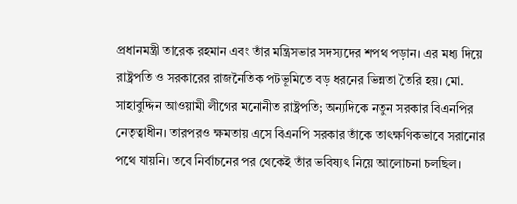প্রধানমন্ত্রী তারেক রহমান এবং তাঁর মন্ত্রিসভার সদস্যদের শপথ পড়ান। এর মধ্য দিয়ে রাষ্ট্রপতি ও সরকারের রাজনৈতিক পটভূমিতে বড় ধরনের ভিন্নতা তৈরি হয়। মো. সাহাবুদ্দিন আওয়ামী লীগের মনোনীত রাষ্ট্রপতি; অন্যদিকে নতুন সরকার বিএনপির নেতৃত্বাধীন। তারপরও ক্ষমতায় এসে বিএনপি সরকার তাঁকে তাৎক্ষণিকভাবে সরানোর পথে যায়নি। তবে নির্বাচনের পর থেকেই তাঁর ভবিষ্যৎ নিয়ে আলোচনা চলছিল।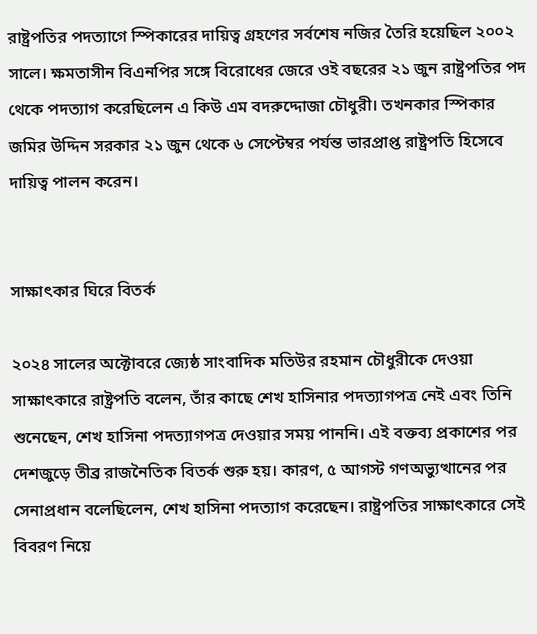রাষ্ট্রপতির পদত্যাগে স্পিকারের দায়িত্ব গ্রহণের সর্বশেষ নজির তৈরি হয়েছিল ২০০২ সালে। ক্ষমতাসীন বিএনপির সঙ্গে বিরোধের জেরে ওই বছরের ২১ জুন রাষ্ট্রপতির পদ থেকে পদত্যাগ করেছিলেন এ কিউ এম বদরুদ্দোজা চৌধুরী। তখনকার স্পিকার জমির উদ্দিন সরকার ২১ জুন থেকে ৬ সেপ্টেম্বর পর্যন্ত ভারপ্রাপ্ত রাষ্ট্রপতি হিসেবে দায়িত্ব পালন করেন।


সাক্ষাৎকার ঘিরে বিতর্ক

২০২৪ সালের অক্টোবরে জ্যেষ্ঠ সাংবাদিক মতিউর রহমান চৌধুরীকে দেওয়া সাক্ষাৎকারে রাষ্ট্রপতি বলেন, তাঁর কাছে শেখ হাসিনার পদত্যাগপত্র নেই এবং তিনি শুনেছেন, শেখ হাসিনা পদত্যাগপত্র দেওয়ার সময় পাননি। এই বক্তব্য প্রকাশের পর দেশজুড়ে তীব্র রাজনৈতিক বিতর্ক শুরু হয়। কারণ, ৫ আগস্ট গণঅভ্যুত্থানের পর সেনাপ্রধান বলেছিলেন, শেখ হাসিনা পদত্যাগ করেছেন। রাষ্ট্রপতির সাক্ষাৎকারে সেই বিবরণ নিয়ে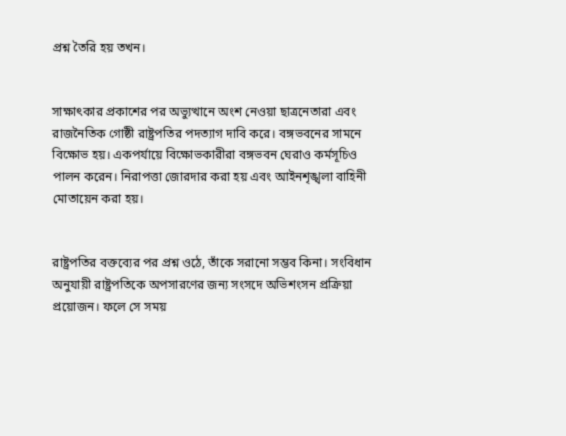প্রশ্ন তৈরি হয় তখন।


সাক্ষাৎকার প্রকাশের পর অভ্যুত্থানে অংশ নেওয়া ছাত্রনেতারা এবং রাজনৈতিক গোষ্ঠী রাষ্ট্রপতির পদত্যাগ দাবি করে। বঙ্গভবনের সামনে বিক্ষোভ হয়। একপর্যায়ে বিক্ষোভকারীরা বঙ্গভবন ঘেরাও কর্মসূচিও পালন করেন। নিরাপত্তা জোরদার করা হয় এবং আইনশৃঙ্খলা বাহিনী মোতায়েন করা হয়।


রাষ্ট্রপতির বক্তব্যের পর প্রশ্ন ওঠে, তাঁকে সরানো সম্ভব কিনা। সংবিধান অনুযায়ী রাষ্ট্রপতিকে অপসারণের জন্য সংসদে অভিশংসন প্রক্রিয়া প্রয়োজন। ফলে সে সময়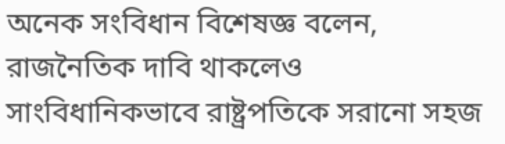অনেক সংবিধান বিশেষজ্ঞ বলেন, রাজনৈতিক দাবি থাকলেও সাংবিধানিকভাবে রাষ্ট্রপতিকে সরানো সহজ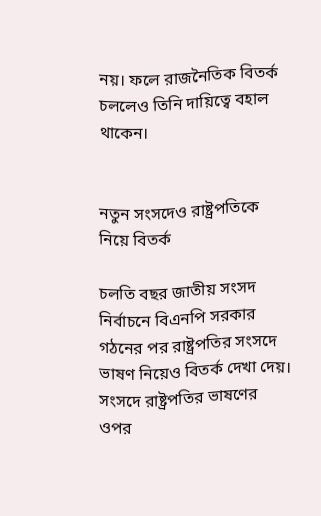নয়। ফলে রাজনৈতিক বিতর্ক চললেও তিনি দায়িত্বে বহাল থাকেন।


নতুন সংসদেও রাষ্ট্রপতিকে নিয়ে বিতর্ক

চলতি বছর জাতীয় সংসদ নির্বাচনে বিএনপি সরকার গঠনের পর রাষ্ট্রপতির সংসদে ভাষণ নিয়েও বিতর্ক দেখা দেয়। সংসদে রাষ্ট্রপতির ভাষণের ওপর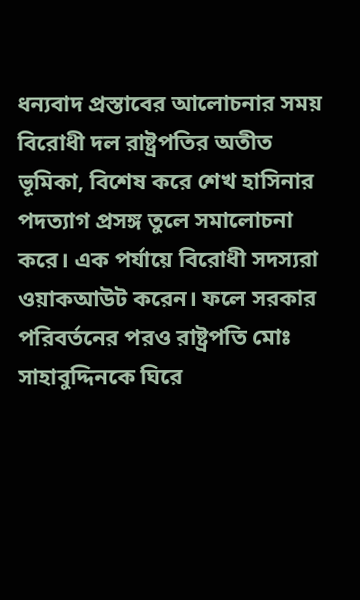ধন্যবাদ প্রস্তাবের আলোচনার সময় বিরোধী দল রাষ্ট্রপতির অতীত ভূমিকা, বিশেষ করে শেখ হাসিনার পদত্যাগ প্রসঙ্গ তুলে সমালোচনা করে। এক পর্যায়ে বিরোধী সদস্যরা ওয়াকআউট করেন। ফলে সরকার পরিবর্তনের পরও রাষ্ট্রপতি মোঃ সাহাবুদ্দিনকে ঘিরে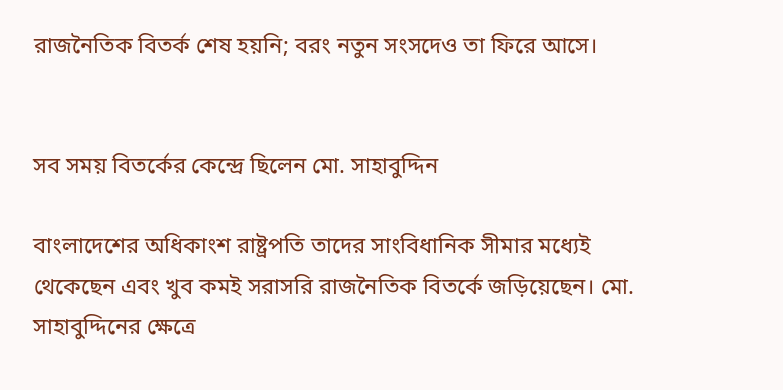রাজনৈতিক বিতর্ক শেষ হয়নি; বরং নতুন সংসদেও তা ফিরে আসে।


সব সময় বিতর্কের কেন্দ্রে ছিলেন মো. সাহাবুদ্দিন

বাংলাদেশের অধিকাংশ রাষ্ট্রপতি তাদের সাংবিধানিক সীমার মধ্যেই থেকেছেন এবং খুব কমই সরাসরি রাজনৈতিক বিতর্কে জড়িয়েছেন। মো. সাহাবুদ্দিনের ক্ষেত্রে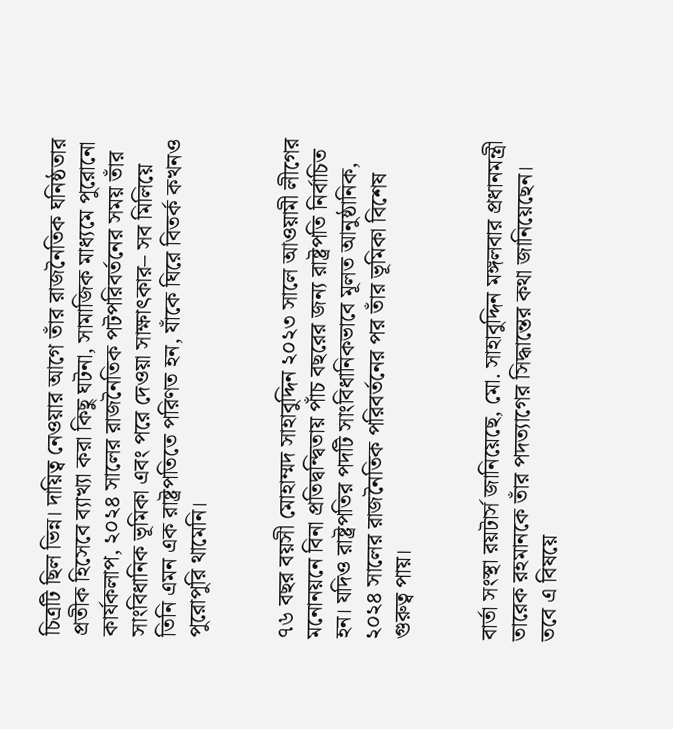চিত্রটি ছিল ভিন্ন। দায়িত্ব নেওয়ার আগে তাঁর রাজনৈতিক ঘনিষ্ঠতার প্রতীক হিসেবে ব্যাখ্যা করা কিছু ঘটনা, সামাজিক মাধ্যমে পুরোনো কার্যকলাপ, ২০২৪ সালের রাজনৈতিক পটপরিবর্তনের সময় তাঁর সাংবিধানিক ভূমিকা এবং পরে দেওয়া সাক্ষাৎকার– সব মিলিয়ে তিনি এমন এক রাষ্ট্রপতিতে পরিণত হন, যাঁকে ঘিরে বিতর্ক কখনও পুরোপুরি থামেনি।


৭৬ বছর বয়সী মোহাম্মদ সাহাবুদ্দিন ২০২৩ সালে আওয়ামী লীগের মনোনয়নে বিনা প্রতিদ্বন্দ্বিতায় পাঁচ বছরের জন্য রাষ্ট্রপতি নির্বাচিত হন। যদিও রাষ্ট্রপতির পদটি সাংবিধানিকভাবে মূলত আনুষ্ঠানিক, ২০২৪ সালের রাজনৈতিক পরিবর্তনের পর তাঁর ভূমিকা বিশেষ গুরুত্ব পায়।


বার্তা সংস্থা রয়টার্স জানিয়েছে, মো. সাহাবুদ্দিন মঙ্গলবার প্রধানমন্ত্রী তারেক রহমানকে তাঁর পদত্যাগের সিদ্ধান্তের কথা জানিয়েছেন। তবে এ বিষয়ে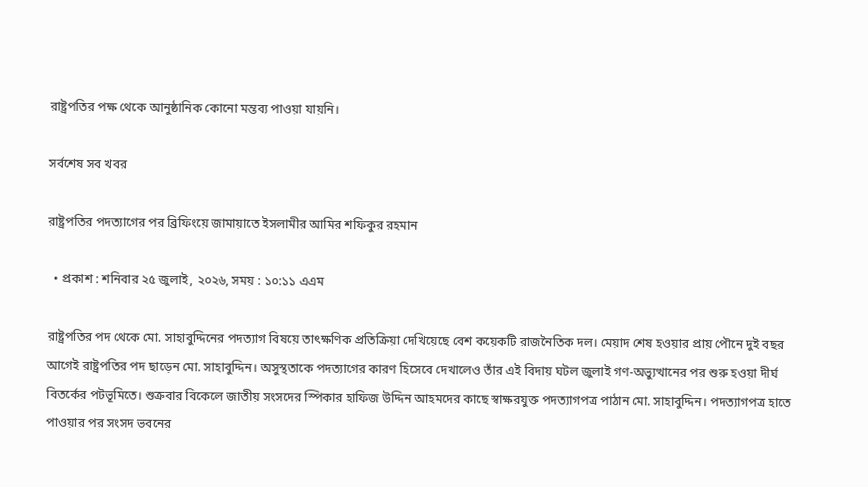রাষ্ট্রপতির পক্ষ থেকে আনুষ্ঠানিক কোনো মন্তব্য পাওয়া যায়নি।

সর্বশেষ সব খবর

রাষ্ট্রপতির পদত্যাগের পর ব্রিফিংয়ে জামায়াতে ইসলামীর আমির শফিকুর রহমান

  • প্রকাশ : শনিবার ২৫ জুলাই, ২০২৬, সময় : ১০:১১ এএম

রাষ্ট্রপতির পদ থেকে মো. সাহাবুদ্দিনের পদত্যাগ বিষয়ে তাৎক্ষণিক প্রতিক্রিয়া দেখিয়েছে বেশ কয়েকটি রাজনৈতিক দল। মেয়াদ শেষ হওয়ার প্রায় পৌনে দুই বছর আগেই রাষ্ট্রপতির পদ ছাড়েন মো. সাহাবুদ্দিন। অসুস্থতাকে পদত্যাগের কারণ হিসেবে দেখালেও তাঁর এই বিদায় ঘটল জুলাই গণ-অভ্যুত্থানের পর শুরু হওয়া দীর্ঘ বিতর্কের পটভূমিতে। শুক্রবার বিকেলে জাতীয় সংসদের স্পিকার হাফিজ উদ্দিন আহমদের কাছে স্বাক্ষরযুক্ত পদত্যাগপত্র পাঠান মো. সাহাবুদ্দিন। পদত্যাগপত্র হাতে পাওয়ার পর সংসদ ভবনের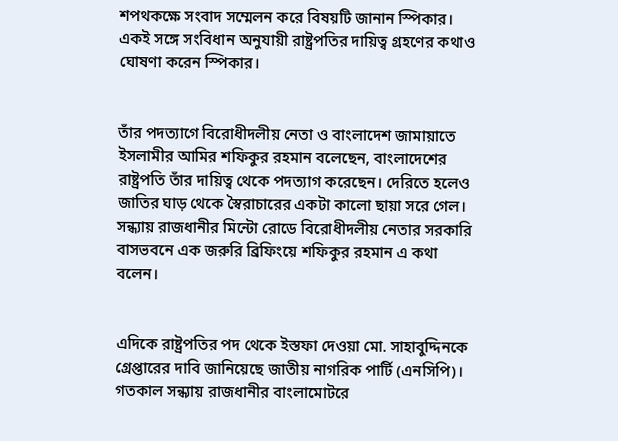শপথকক্ষে সংবাদ সম্মেলন করে বিষয়টি জানান স্পিকার। একই সঙ্গে সংবিধান অনুযায়ী রাষ্ট্রপতির দায়িত্ব গ্রহণের কথাও ঘোষণা করেন স্পিকার।


তাঁর পদত্যাগে বিরোধীদলীয় নেতা ও বাংলাদেশ জামায়াতে ইসলামীর আমির শফিকুর রহমান বলেছেন, বাংলাদেশের রাষ্ট্রপতি তাঁর দায়িত্ব থেকে পদত্যাগ করেছেন। দেরিতে হলেও জাতির ঘাড় থেকে স্বৈরাচারের একটা কালো ছায়া সরে গেল। সন্ধ্যায় রাজধানীর মিন্টো রোডে বিরোধীদলীয় নেতার সরকারি বাসভবনে এক জরুরি ব্রিফিংয়ে শফিকুর রহমান এ কথা বলেন।


এদিকে রাষ্ট্রপতির পদ থেকে ইস্তফা দেওয়া মো. সাহাবুদ্দিনকে গ্রেপ্তারের দাবি জানিয়েছে জাতীয় নাগরিক পার্টি (এনসিপি)। গতকাল সন্ধ্যায় রাজধানীর বাংলামোটরে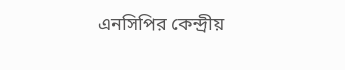এনসিপির কেন্দ্রীয়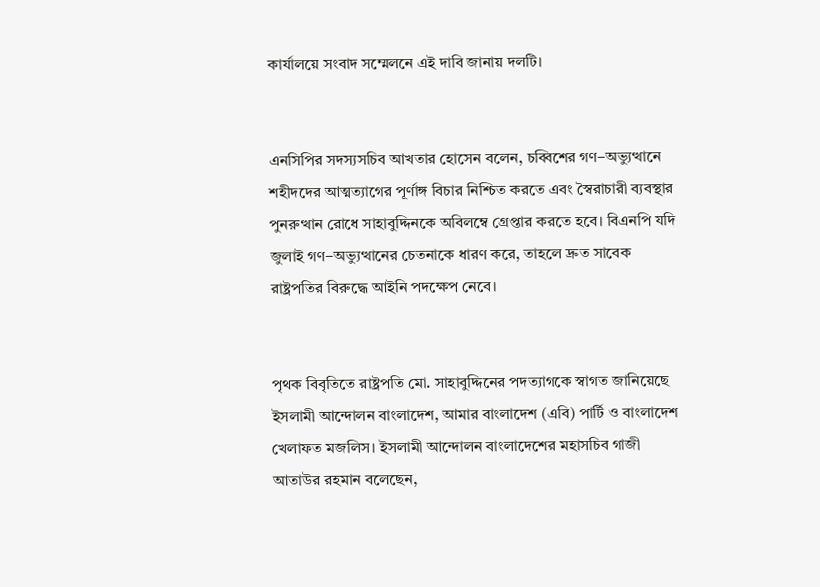কার্যালয়ে সংবাদ সম্মেলনে এই দাবি জানায় দলটি।


এনসিপির সদস্যসচিব আখতার হোসেন বলেন, চব্বিশের গণ–অভ্যুত্থানে শহীদদের আত্মত্যাগের পূর্ণাঙ্গ বিচার নিশ্চিত করতে এবং স্বৈরাচারী ব্যবস্থার পুনরুত্থান রোধে সাহাবুদ্দিনকে অবিলম্বে গ্রেপ্তার করতে হবে। বিএনপি যদি জুলাই গণ–অভ্যুত্থানের চেতনাকে ধারণ করে, তাহলে দ্রুত সাবেক রাষ্ট্রপতির বিরুদ্ধে আইনি পদক্ষেপ নেবে।


পৃথক বিবৃতিতে রাষ্ট্রপতি মো. সাহাবুদ্দিনের পদত্যাগকে স্বাগত জানিয়েছে ইসলামী আন্দোলন বাংলাদেশ, আমার বাংলাদেশ (এবি) পার্টি ও বাংলাদেশ খেলাফত মজলিস। ইসলামী আন্দোলন বাংলাদেশের মহাসচিব গাজী আতাউর রহমান বলেছেন,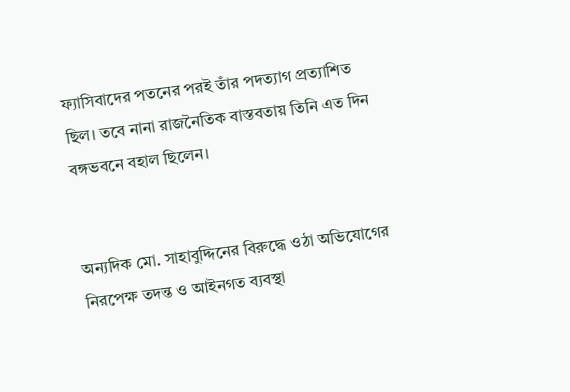ফ্যাসিবাদের পতনের পরই তাঁর পদত্যাগ প্রত্যাশিত ছিল। তবে নানা রাজনৈতিক বাস্তবতায় তিনি এত দিন বঙ্গভবনে বহাল ছিলেন।


অন্যদিক মো. সাহাবুদ্দিনের বিরুদ্ধে ওঠা অভিযোগের নিরপেক্ষ তদন্ত ও আইনগত ব্যবস্থা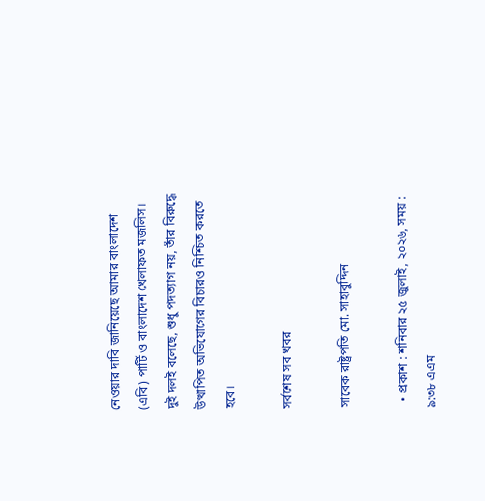নেওয়ার দাবি জানিয়েছে আমার বাংলাদেশ (এবি) পার্টি ও বাংলাদেশ খেলাফত মজলিস। দুই দলই বলেছে, শুধু পদত্যাগ নয়, তাঁর বিরুদ্ধে উত্থাপিত অভিযোগের বিচারও নিশ্চিত করতে হবে।

সর্বশেষ সব খবর

সাবেক রাষ্ট্রপতি মো. সাহাবুদ্দিন

  • প্রকাশ : শনিবার ২৫ জুলাই, ২০২৬, সময় : ৯:৩৮ এএম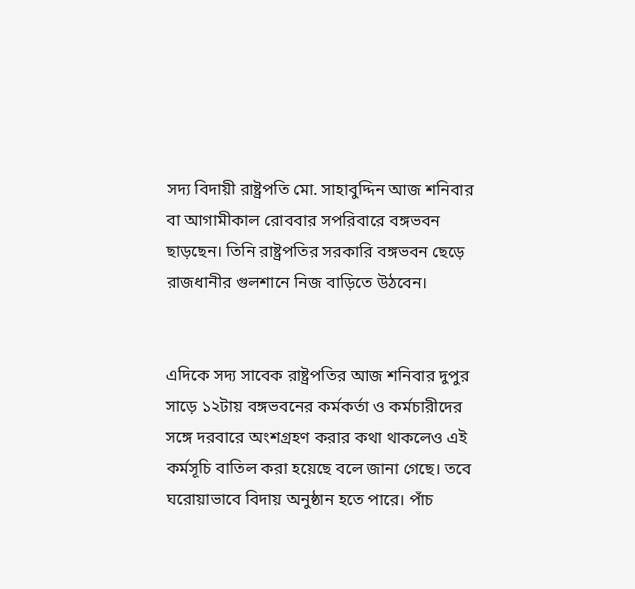সদ্য বিদায়ী রাষ্ট্রপতি মো. সাহাবুদ্দিন আজ শনিবার বা আগামীকাল রোববার সপরিবারে বঙ্গভবন ছাড়ছেন। তিনি রাষ্ট্রপতির সরকারি বঙ্গভবন ছেড়ে রাজধানীর গুলশানে নিজ বাড়িতে উঠবেন।


এদিকে সদ্য সাবেক রাষ্ট্রপতির আজ শনিবার দুপুর সাড়ে ১২টায় বঙ্গভবনের কর্মকর্তা ও কর্মচারীদের সঙ্গে দরবারে অংশগ্রহণ করার কথা থাকলেও এই কর্মসূচি বাতিল করা হয়েছে বলে জানা গেছে। তবে ঘরোয়াভাবে বিদায় অনুষ্ঠান হতে পারে। পাঁচ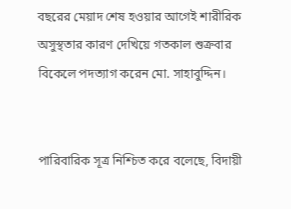বছরের মেয়াদ শেষ হওয়ার আগেই শারীরিক অসুস্থতার কারণ দেখিয়ে গতকাল শুক্রবার বিকেলে পদত্যাগ করেন মো. সাহাবুদ্দিন।


পারিবারিক সূত্র নিশ্চিত করে বলেছে, বিদায়ী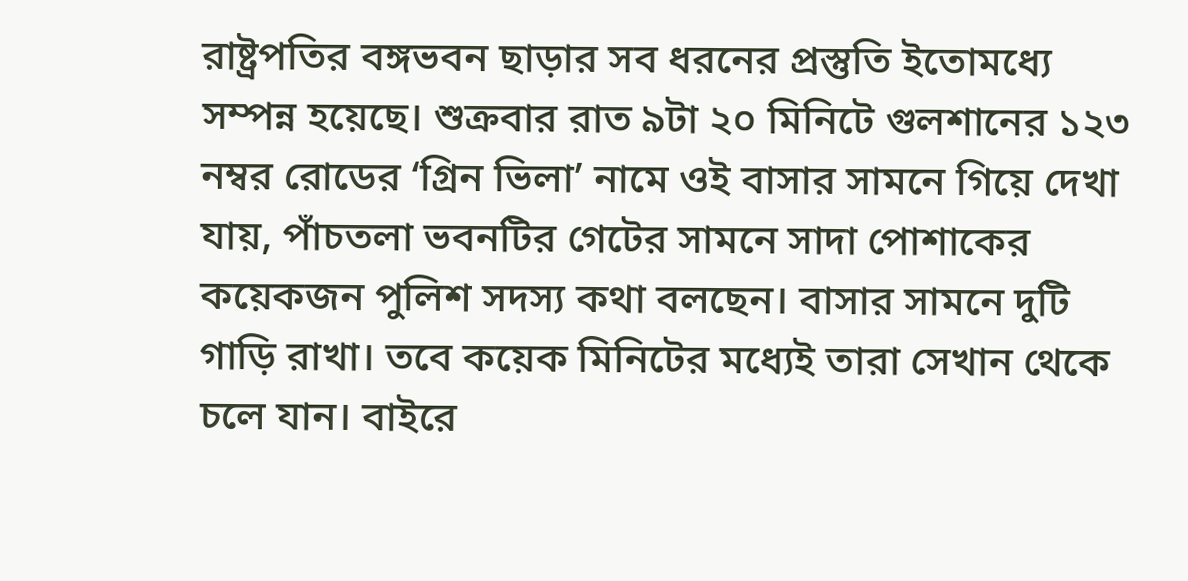রাষ্ট্রপতির বঙ্গভবন ছাড়ার সব ধরনের প্রস্তুতি ইতোমধ্যে সম্পন্ন হয়েছে। শুক্রবার রাত ৯টা ২০ মিনিটে গুলশানের ১২৩ নম্বর রোডের ‘গ্রিন ভিলা’ নামে ওই বাসার সামনে গিয়ে দেখা যায়, পাঁচতলা ভবনটির গেটের সামনে সাদা পোশাকের কয়েকজন পুলিশ সদস্য কথা বলছেন। বাসার সামনে দুটি গাড়ি রাখা। তবে কয়েক মিনিটের মধ্যেই তারা সেখান থেকে চলে যান। বাইরে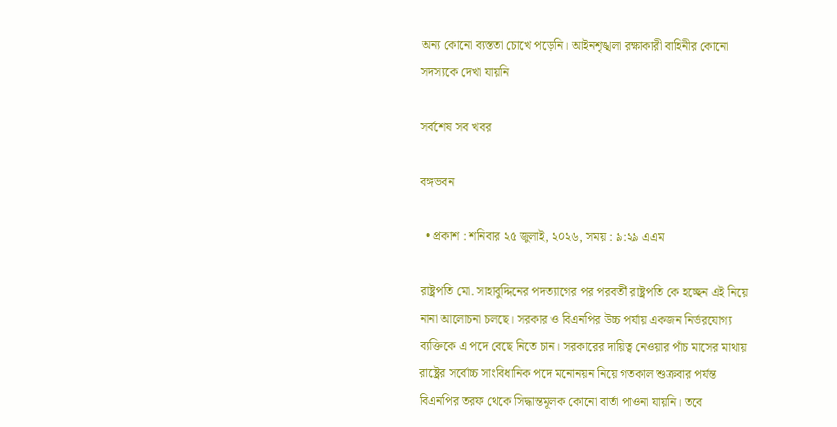অন্য কোনো ব্যস্ততা চোখে পড়েনি। আইনশৃঙ্খলা রক্ষাকারী বাহিনীর কোনো সদস্যকে দেখা যায়নি

সর্বশেষ সব খবর

বঙ্গভবন

  • প্রকাশ : শনিবার ২৫ জুলাই, ২০২৬, সময় : ৯:২৯ এএম

রাষ্ট্রপতি মো. সাহাবুদ্দিনের পদত্যাগের পর পরবর্তী রাষ্ট্রপতি কে হচ্ছেন এই নিয়ে নানা আলোচনা চলছে। সরকার ও বিএনপির উচ্চ পর্যায় একজন নির্ভরযোগ্য ব্যক্তিকে এ পদে বেছে নিতে চান। সরকারের দায়িত্ব নেওয়ার পাঁচ মাসের মাথায় রাষ্ট্রের সর্বোচ্চ সাংবিধানিক পদে মনোনয়ন নিয়ে গতকাল শুক্রবার পর্যন্ত বিএনপির তরফ থেকে সিদ্ধান্তমূলক কোনো বার্তা পাওনা যায়নি। তবে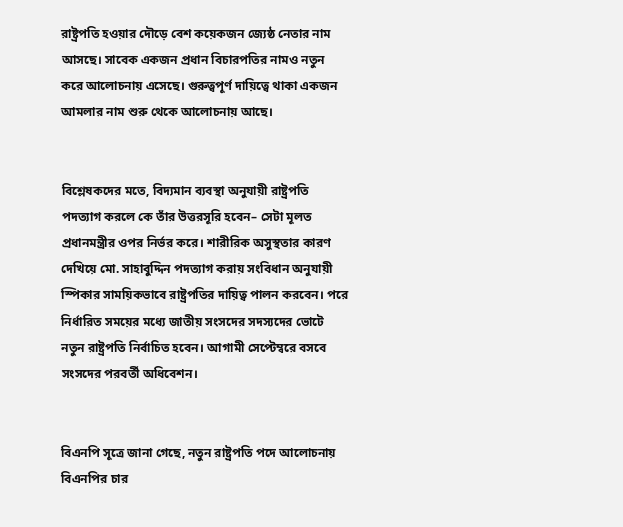রাষ্ট্রপতি হওয়ার দৌড়ে বেশ কয়েকজন জ্যেষ্ঠ নেতার নাম আসছে। সাবেক একজন প্রধান বিচারপতির নামও নতুন করে আলোচনায় এসেছে। গুরুত্বপূর্ণ দায়িত্বে থাকা একজন আমলার নাম শুরু থেকে আলোচনায় আছে।


বিশ্লেষকদের মতে, বিদ্যমান ব্যবস্থা অনুযায়ী রাষ্ট্রপতি পদত্যাগ করলে কে তাঁর উত্তরসূরি হবেন– সেটা মূলত প্রধানমন্ত্রীর ওপর নির্ভর করে। শারীরিক অসুস্থতার কারণ দেখিয়ে মো. সাহাবুদ্দিন পদত্যাগ করায় সংবিধান অনুযায়ী স্পিকার সাময়িকভাবে রাষ্ট্রপতির দায়িত্ব পালন করবেন। পরে নির্ধারিত সময়ের মধ্যে জাতীয় সংসদের সদস্যদের ভোটে নতুন রাষ্ট্রপতি নির্বাচিত হবেন। আগামী সেপ্টেম্বরে বসবে সংসদের পরবর্তী অধিবেশন।


বিএনপি সূত্রে জানা গেছে, নতুন রাষ্ট্রপতি পদে আলোচনায় বিএনপির চার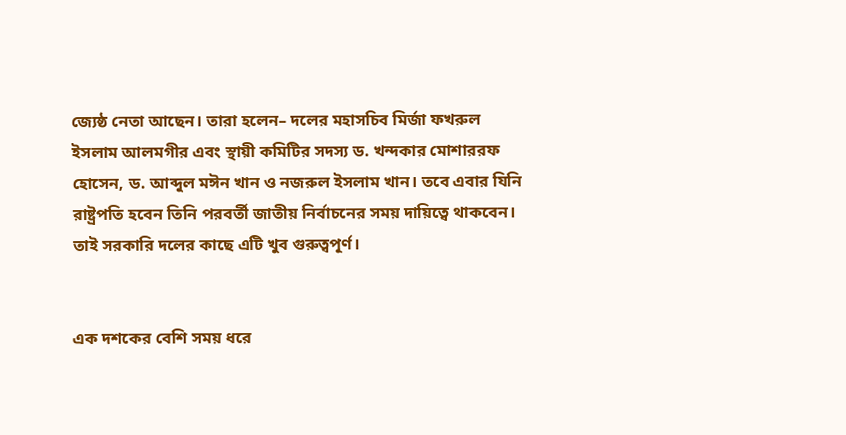জ্যেষ্ঠ নেতা আছেন। তারা হলেন– দলের মহাসচিব মির্জা ফখরুল ইসলাম আলমগীর এবং স্থায়ী কমিটির সদস্য ড. খন্দকার মোশাররফ হোসেন, ড. আব্দুল মঈন খান ও নজরুল ইসলাম খান। তবে এবার যিনি রাষ্ট্রপতি হবেন তিনি পরবর্তী জাতীয় নির্বাচনের সময় দায়িত্বে থাকবেন। তাই সরকারি দলের কাছে এটি খুব গুরুত্বপূর্ণ।


এক দশকের বেশি সময় ধরে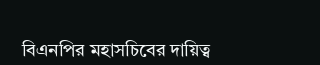বিএনপির মহাসচিবের দায়িত্ব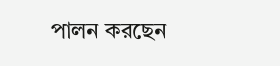পালন করছেন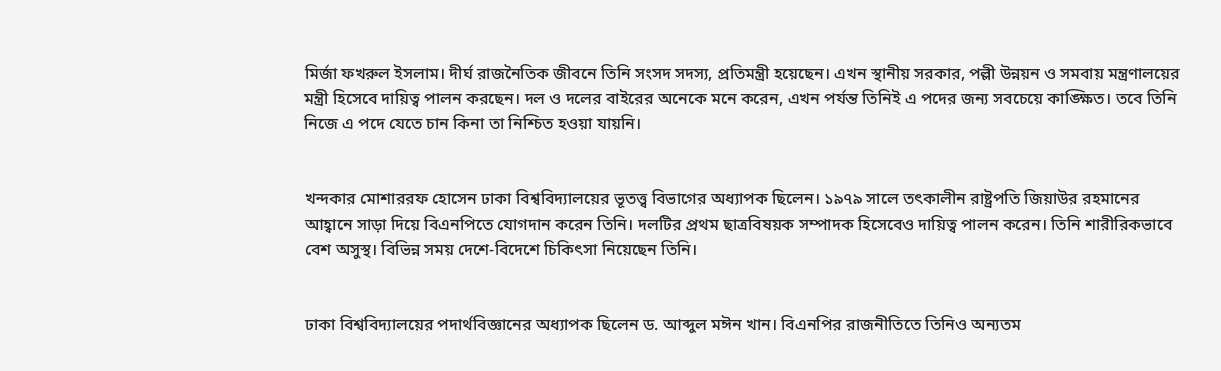মির্জা ফখরুল ইসলাম। দীর্ঘ রাজনৈতিক জীবনে তিনি সংসদ সদস্য, প্রতিমন্ত্রী হয়েছেন। এখন স্থানীয় সরকার, পল্লী উন্নয়ন ও সমবায় মন্ত্রণালয়ের মন্ত্রী হিসেবে দায়িত্ব পালন করছেন। দল ও দলের বাইরের অনেকে মনে করেন, এখন পর্যন্ত তিনিই এ পদের জন্য সবচেয়ে কাঙ্ক্ষিত। তবে তিনি নিজে এ পদে যেতে চান কিনা তা নিশ্চিত হওয়া যায়নি।


খন্দকার মোশাররফ হোসেন ঢাকা বিশ্ববিদ্যালয়ের ভূতত্ত্ব বিভাগের অধ্যাপক ছিলেন। ১৯৭৯ সালে তৎকালীন রাষ্ট্রপতি জিয়াউর রহমানের আহ্বানে সাড়া দিয়ে বিএনপিতে যোগদান করেন তিনি। দলটির প্রথম ছাত্রবিষয়ক সম্পাদক হিসেবেও দায়িত্ব পালন করেন। তিনি শারীরিকভাবে বেশ অসুস্থ। বিভিন্ন সময় দেশে-বিদেশে চিকিৎসা নিয়েছেন তিনি।


ঢাকা বিশ্ববিদ্যালয়ের পদার্থবিজ্ঞানের অধ্যাপক ছিলেন ড. আব্দুল মঈন খান। বিএনপির রাজনীতিতে তিনিও অন্যতম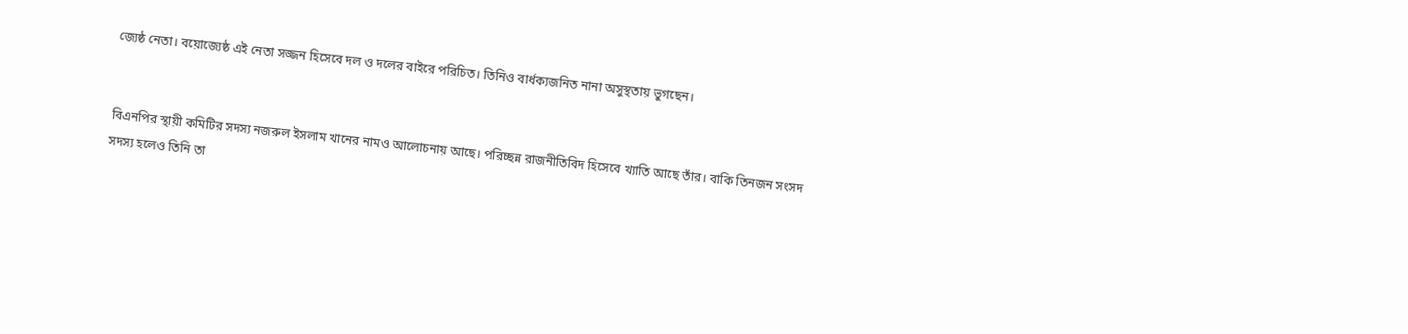জ্যেষ্ঠ নেতা। বয়োজ্যেষ্ঠ এই নেতা সজ্জন হিসেবে দল ও দলের বাইরে পরিচিত। তিনিও বার্ধক্যজনিত নানা অসুস্থতায় ভুগছেন।


বিএনপির স্থায়ী কমিটির সদস্য নজরুল ইসলাম খানের নামও আলোচনায় আছে। পরিচ্ছন্ন রাজনীতিবিদ হিসেবে খ্যাতি আছে তাঁর। বাকি তিনজন সংসদ সদস্য হলেও তিনি তা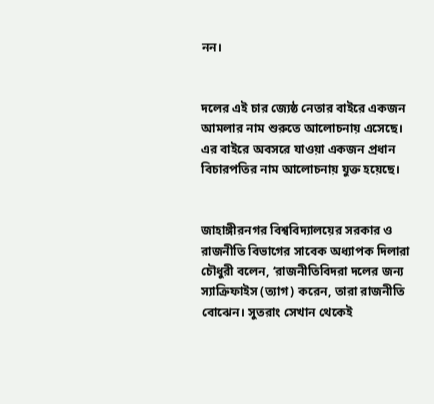নন।


দলের এই চার জ্যেষ্ঠ নেতার বাইরে একজন আমলার নাম শুরুতে আলোচনায় এসেছে। এর বাইরে অবসরে যাওয়া একজন প্রধান বিচারপতির নাম আলোচনায় যুক্ত হয়েছে।


জাহাঙ্গীরনগর বিশ্ববিদ্যালয়ের সরকার ও রাজনীতি বিভাগের সাবেক অধ্যাপক দিলারা চৌধুরী বলেন, ‘রাজনীতিবিদরা দলের জন্য স্যাক্রিফাইস (ত্যাগ) করেন, তারা রাজনীতি বোঝেন। সুতরাং সেখান থেকেই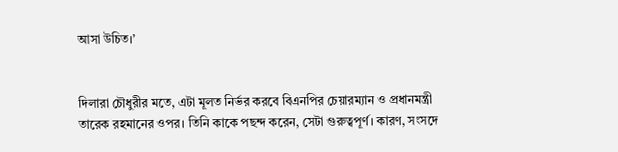আসা উচিত।’


দিলারা চৌধুরীর মতে, এটা মূলত নির্ভর করবে বিএনপির চেয়ারম্যান ও প্রধানমন্ত্রী তারেক রহমানের ওপর। তিনি কাকে পছন্দ করেন, সেটা গুরুত্বপূর্ণ। কারণ, সংসদে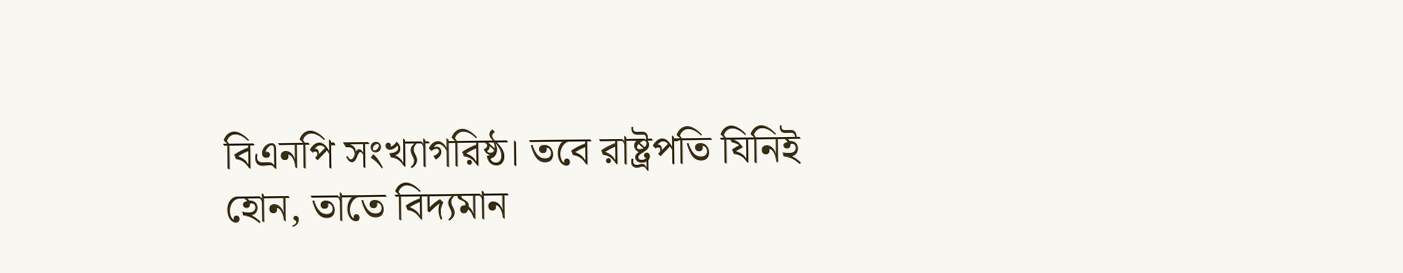বিএনপি সংখ্যাগরিষ্ঠ। তবে রাষ্ট্রপতি যিনিই হোন, তাতে বিদ্যমান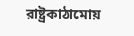রাষ্ট্রকাঠামোয়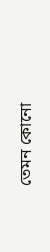তেমন কোনো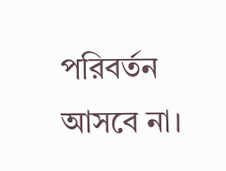পরিবর্তন আসবে না।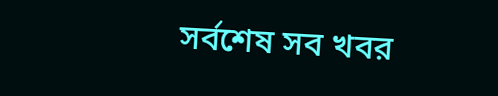সর্বশেষ সব খবর